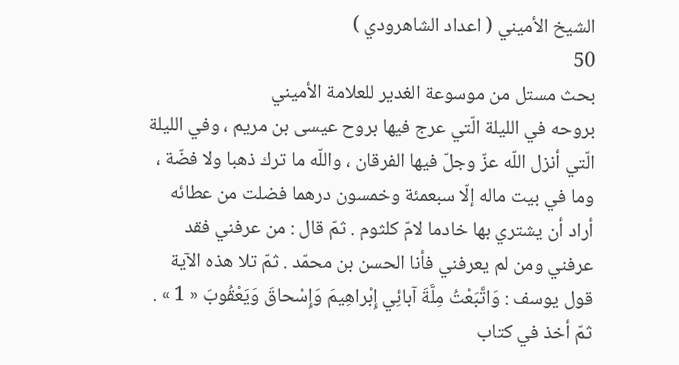الشيخ الأميني ( اعداد الشاهرودي )
50
بحث مستل من موسوعة الغدير للعلامة الأميني
بروحه في الليلة الّتي عرج فيها بروح عيسى بن مريم ، وفي الليلة الّتي أنزل اللّه عزّ وجلّ فيها الفرقان ، واللّه ما ترك ذهبا ولا فضّة ، وما في بيت ماله إلّا سبعمئة وخمسون درهما فضلت من عطائه أراد أن يشتري بها خادما لامّ كلثوم . ثمّ قال : من عرفني فقد عرفني ومن لم يعرفني فأنا الحسن بن محمّد . ثمّ تلا هذه الآية قول يوسف : وَاتَّبَعْتُ مِلَّةَ آبائِي إِبْراهِيمَ وَإِسْحاقَ وَيَعْقُوبَ « 1 » . ثمّ أخذ في كتاب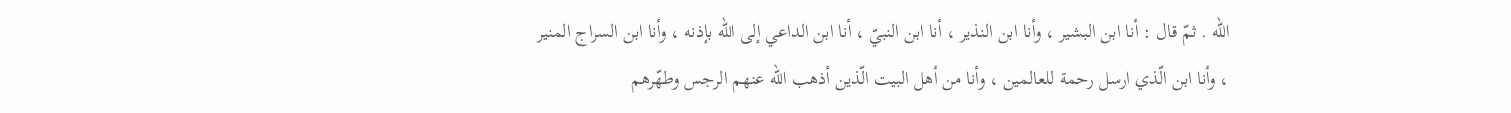اللّه . ثمّ قال : أنا ابن البشير ، وأنا ابن النذير ، أنا ابن النبيّ ، أنا ابن الداعي إلى اللّه بإذنه ، وأنا ابن السراج المنير ، وأنا ابن الّذي ارسل رحمة للعالمين ، وأنا من أهل البيت الّذين أذهب اللّه عنهم الرجس وطهّرهم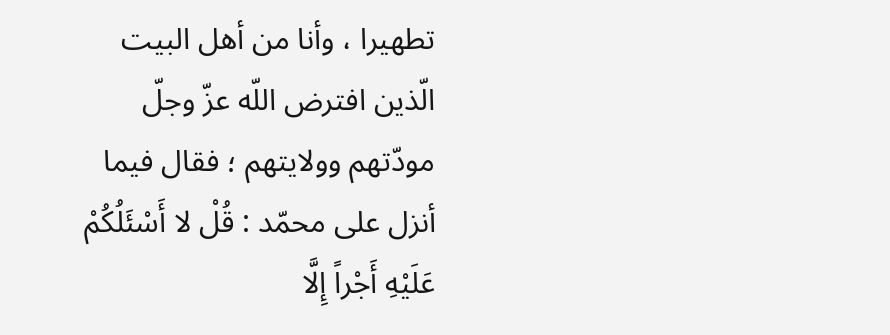تطهيرا ، وأنا من أهل البيت الّذين افترض اللّه عزّ وجلّ مودّتهم وولايتهم ؛ فقال فيما أنزل على محمّد : قُلْ لا أَسْئَلُكُمْ عَلَيْهِ أَجْراً إِلَّا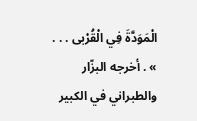الْمَوَدَّةَ فِي الْقُرْبى . . . » . أخرجه البزّار والطبراني في الكبير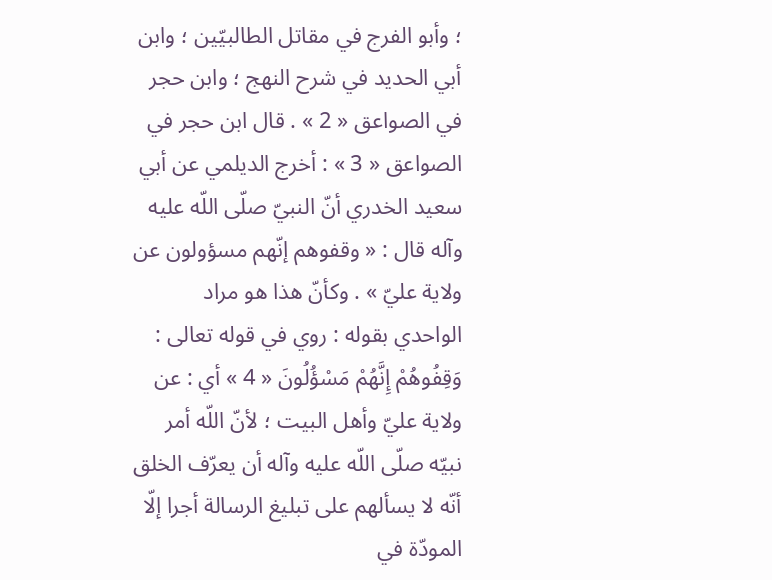؛ وأبو الفرج في مقاتل الطالبيّين ؛ وابن أبي الحديد في شرح النهج ؛ وابن حجر في الصواعق « 2 » . قال ابن حجر في الصواعق « 3 » : أخرج الديلمي عن أبي سعيد الخدري أنّ النبيّ صلّى اللّه عليه وآله قال : « وقفوهم إنّهم مسؤولون عن ولاية عليّ » . وكأنّ هذا هو مراد الواحدي بقوله : روي في قوله تعالى : وَقِفُوهُمْ إِنَّهُمْ مَسْؤُلُونَ « 4 » أي : عن ولاية عليّ وأهل البيت ؛ لأنّ اللّه أمر نبيّه صلّى اللّه عليه وآله أن يعرّف الخلق أنّه لا يسألهم على تبليغ الرسالة أجرا إلّا المودّة في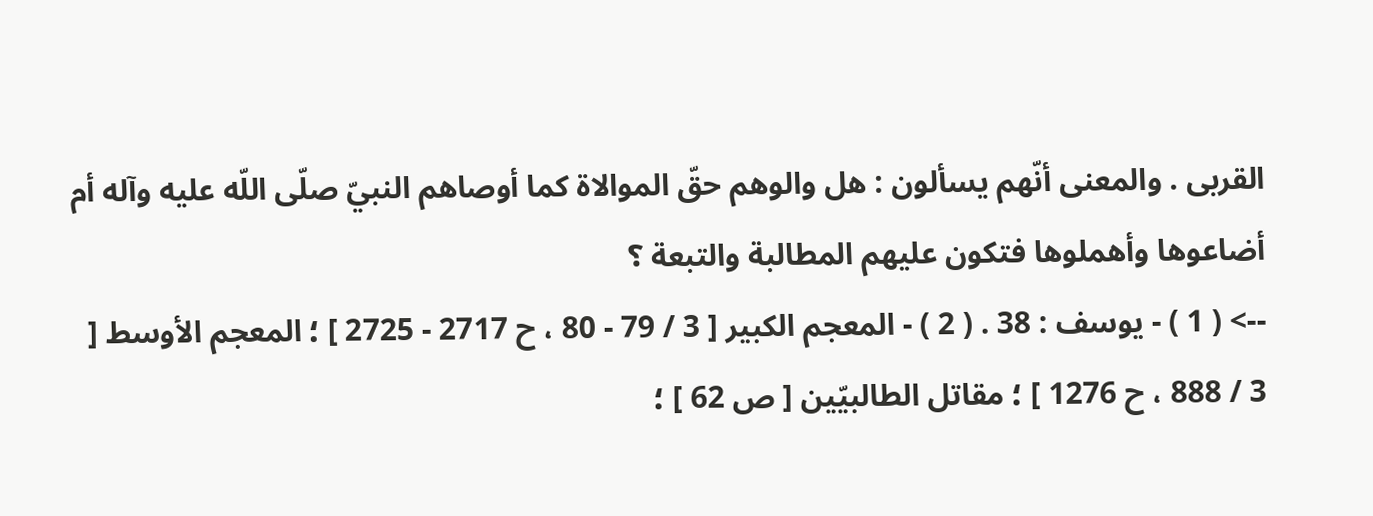القربى . والمعنى أنّهم يسألون : هل والوهم حقّ الموالاة كما أوصاهم النبيّ صلّى اللّه عليه وآله أم أضاعوها وأهملوها فتكون عليهم المطالبة والتبعة ؟
--> ( 1 ) - يوسف : 38 . ( 2 ) - المعجم الكبير [ 3 / 79 - 80 ، ح 2717 - 2725 ] ؛ المعجم الأوسط [ 3 / 888 ، ح 1276 ] ؛ مقاتل الطالبيّين [ ص 62 ] ؛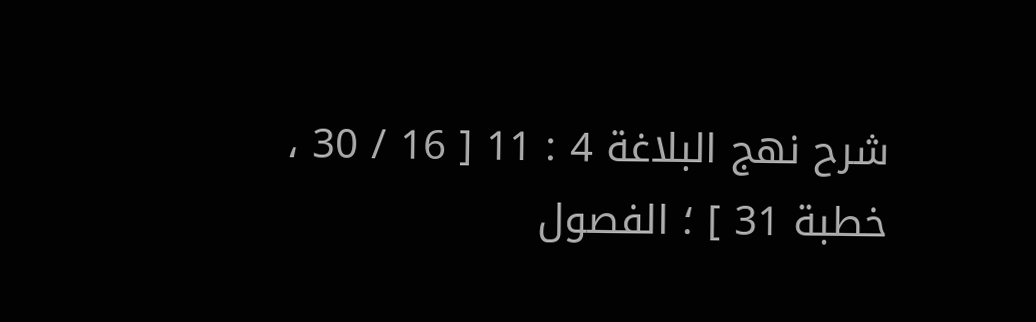شرح نهج البلاغة 4 : 11 [ 16 / 30 ، خطبة 31 ] ؛ الفصول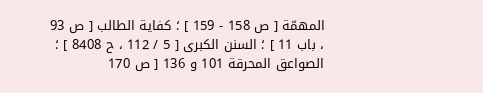المهمّة [ ص 158 - 159 ] ؛ كفاية الطالب [ ص 93 ، باب 11 ] ؛ السنن الكبرى [ 5 / 112 ، ح 8408 ] ؛ الصواعق المحرقة 101 و 136 [ ص 170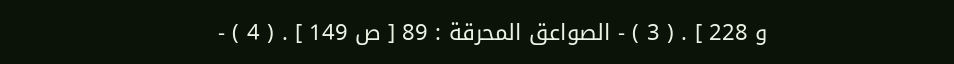و 228 ] . ( 3 ) - الصواعق المحرقة : 89 [ ص 149 ] . ( 4 ) -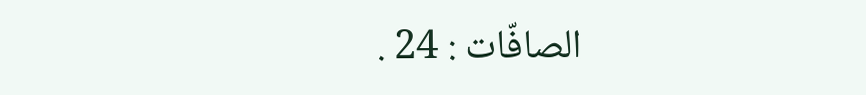الصافّات : 24 .